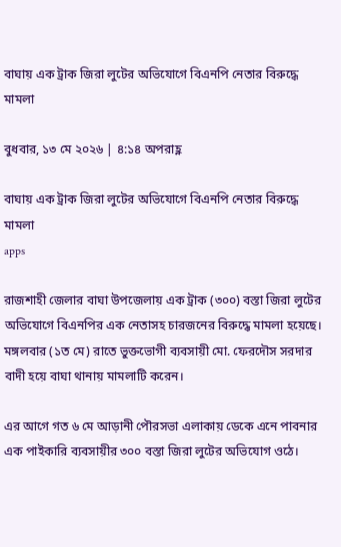বাঘায় এক ট্রাক জিরা লুটের অভিযোগে বিএনপি নেতার বিরুদ্ধে মামলা

বুধবার, ১৩ মে ২০২৬ | ৪:১৪ অপরাহ্ণ

বাঘায় এক ট্রাক জিরা লুটের অভিযোগে বিএনপি নেতার বিরুদ্ধে মামলা
apps

রাজশাহী জেলার বাঘা উপজেলায় এক ট্রাক (৩০০) বস্তা জিরা লুটের অভিযোগে বিএনপির এক নেতাসহ চারজনের বিরুদ্ধে মামলা হয়েছে। মঙ্গলবার (১ত মে) রাতে ভুক্তভোগী ব্যবসায়ী মো. ফেরদৌস সরদার বাদী হয়ে বাঘা থানায় মামলাটি করেন।

এর আগে গত ৬ মে আড়ানী পৌরসভা এলাকায় ডেকে এনে পাবনার এক পাইকারি ব্যবসায়ীর ৩০০ বস্তা জিরা লুটের অভিযোগ ওঠে।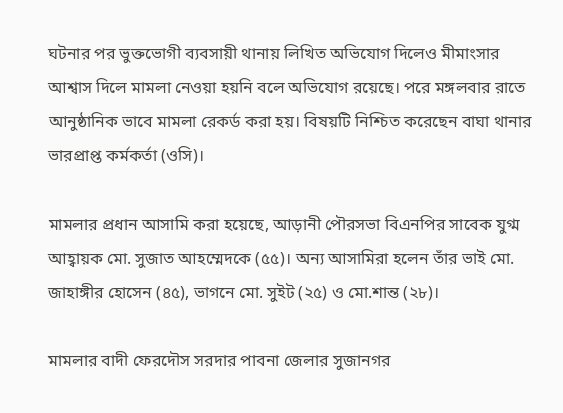ঘটনার পর ভুক্তভোগী ব্যবসায়ী থানায় লিখিত অভিযোগ দিলেও মীমাংসার আশ্বাস দিলে মামলা নেওয়া হয়নি বলে অভিযোগ রয়েছে। পরে মঙ্গলবার রাতে আনুষ্ঠানিক ভাবে মামলা রেকর্ড করা হয়। বিষয়টি নিশ্চিত করেছেন বাঘা থানার ভারপ্রাপ্ত কর্মকর্তা (ওসি)।

মামলার প্রধান আসামি করা হয়েছে, আড়ানী পৌরসভা বিএনপির সাবেক যুগ্ম আহ্বায়ক মো. সুজাত আহম্মেদকে (৫৫)। অন্য আসামিরা হলেন তাঁর ভাই মো. জাহাঙ্গীর হোসেন (৪৫), ভাগনে মো. সুইট (২৫) ও মো.শান্ত (২৮)।

মামলার বাদী ফেরদৌস সরদার পাবনা জেলার সুজানগর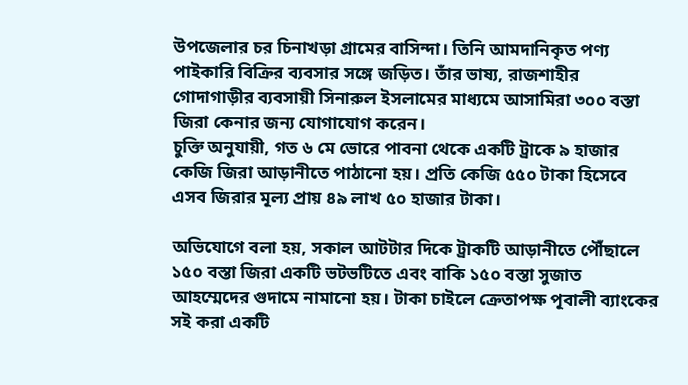উপজেলার চর চিনাখড়া গ্রামের বাসিন্দা। তিনি আমদানিকৃত পণ্য পাইকারি বিক্রির ব্যবসার সঙ্গে জড়িত। তাঁর ভাষ্য, রাজশাহীর গোদাগাড়ীর ব্যবসায়ী সিনারুল ইসলামের মাধ্যমে আসামিরা ৩০০ বস্তা জিরা কেনার জন্য যোগাযোগ করেন।
চুক্তি অনুযায়ী, গত ৬ মে ভোরে পাবনা থেকে একটি ট্রাকে ৯ হাজার কেজি জিরা আড়ানীতে পাঠানো হয়। প্রতি কেজি ৫৫০ টাকা হিসেবে এসব জিরার মূল্য প্রায় ৪৯ লাখ ৫০ হাজার টাকা।

অভিযোগে বলা হয়, সকাল আটটার দিকে ট্রাকটি আড়ানীতে পৌঁছালে ১৫০ বস্তা জিরা একটি ভটভটিতে এবং বাকি ১৫০ বস্তা সুজাত আহম্মেদের গুদামে নামানো হয়। টাকা চাইলে ক্রেতাপক্ষ পূবালী ব্যাংকের সই করা একটি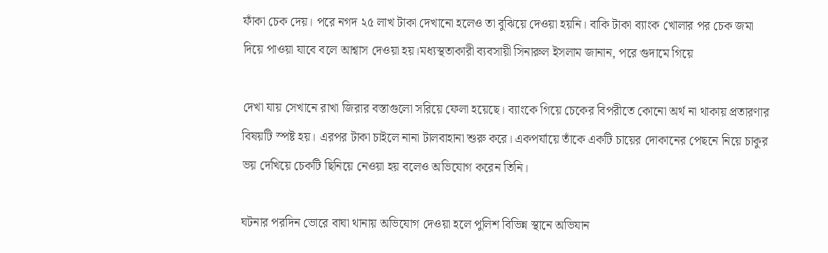ফাঁকা চেক দেয়। পরে নগদ ২৫ লাখ টাকা দেখানো হলেও তা বুঝিয়ে দেওয়া হয়নি। বাকি টাকা ব্যাংক খোলার পর চেক জমা দিয়ে পাওয়া যাবে বলে আশ্বাস দেওয়া হয়।মধ্যস্থতাকারী ব্যবসায়ী সিনারুল ইসলাম জানান, পরে গুদামে গিয়ে

দেখা যায় সেখানে রাখা জিরার বস্তাগুলো সরিয়ে ফেলা হয়েছে। ব্যাংকে গিয়ে চেকের বিপরীতে কোনো অর্থ না থাকায় প্রতারণার বিষয়টি স্পষ্ট হয়। এরপর টাকা চাইলে নানা টালবাহানা শুরু করে। একপর্যায়ে তাঁকে একটি চায়ের দোকানের পেছনে নিয়ে চাকুর ভয় দেখিয়ে চেকটি ছিনিয়ে নেওয়া হয় বলেও অভিযোগ করেন তিনি।

ঘটনার পরদিন ভোরে বাঘা থানায় অভিযোগ দেওয়া হলে পুলিশ বিভিন্ন স্থানে অভিযান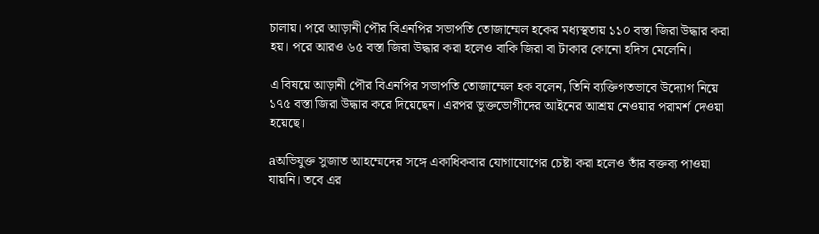চালায়। পরে আড়ানী পৌর বিএনপির সভাপতি তোজাম্মেল হকের মধ্যস্থতায় ১১০ বস্তা জিরা উদ্ধার করা হয়। পরে আরও ৬৫ বস্তা জিরা উদ্ধার করা হলেও বাকি জিরা বা টাকার কোনো হদিস মেলেনি।

এ বিষয়ে আড়ানী পৌর বিএনপির সভাপতি তোজাম্মেল হক বলেন, তিনি ব্যক্তিগতভাবে উদ্যোগ নিয়ে ১৭৫ বস্তা জিরা উদ্ধার করে দিয়েছেন। এরপর ভুক্তভোগীদের আইনের আশ্রয় নেওয়ার পরামর্শ দেওয়া হয়েছে।

aঅভিযুক্ত সুজাত আহম্মেদের সঙ্গে একাধিকবার যোগাযোগের চেষ্টা করা হলেও তাঁর বক্তব্য পাওয়া যায়নি। তবে এর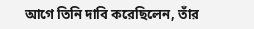আগে তিনি দাবি করেছিলেন, তাঁর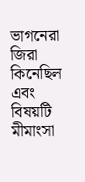ভাগনেরা জিরা কিনেছিল এবং বিষয়টি মীমাংসা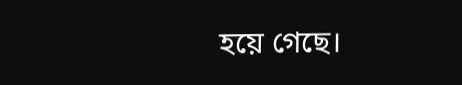হয়ে গেছে।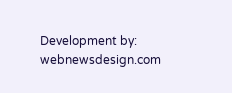Development by: webnewsdesign.com